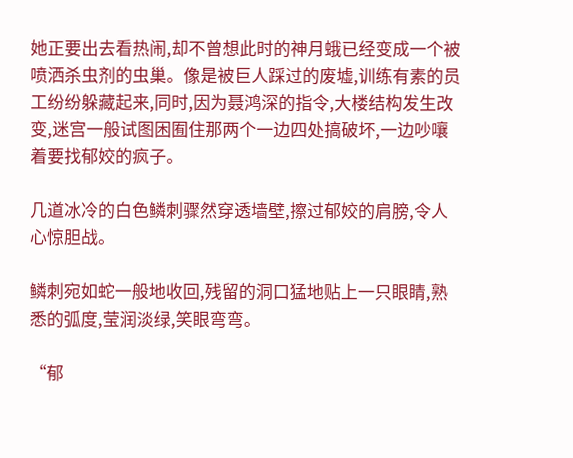她正要出去看热闹,却不曾想此时的神月蛾已经变成一个被喷洒杀虫剂的虫巢。像是被巨人踩过的废墟,训练有素的员工纷纷躲藏起来,同时,因为聂鸿深的指令,大楼结构发生改变,迷宫一般试图困囿住那两个一边四处搞破坏,一边吵嚷着要找郁姣的疯子。

几道冰冷的白色鳞刺骤然穿透墙壁,擦过郁姣的肩膀,令人心惊胆战。

鳞刺宛如蛇一般地收回,残留的洞口猛地贴上一只眼睛,熟悉的弧度,莹润淡绿,笑眼弯弯。

“郁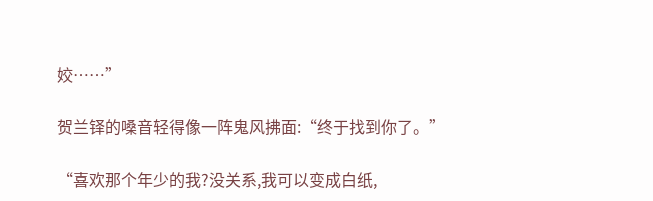姣……”

贺兰铎的嗓音轻得像一阵鬼风拂面:“终于找到你了。”

“喜欢那个年少的我?没关系,我可以变成白纸,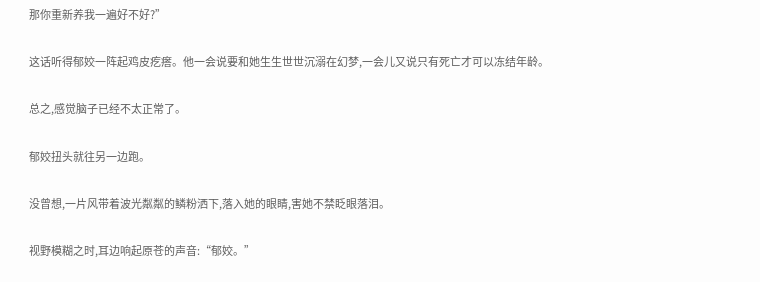那你重新养我一遍好不好?”

这话听得郁姣一阵起鸡皮疙瘩。他一会说要和她生生世世沉溺在幻梦,一会儿又说只有死亡才可以冻结年龄。

总之,感觉脑子已经不太正常了。

郁姣扭头就往另一边跑。

没曾想,一片风带着波光粼粼的鳞粉洒下,落入她的眼睛,害她不禁眨眼落泪。

视野模糊之时,耳边响起原苍的声音:“郁姣。”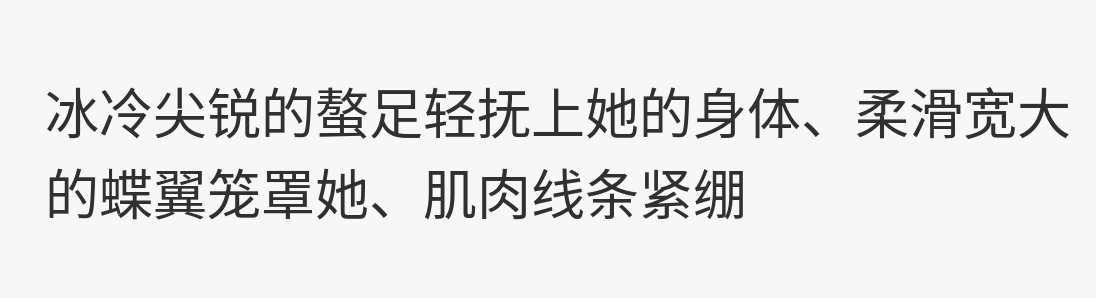冰冷尖锐的螯足轻抚上她的身体、柔滑宽大的蝶翼笼罩她、肌肉线条紧绷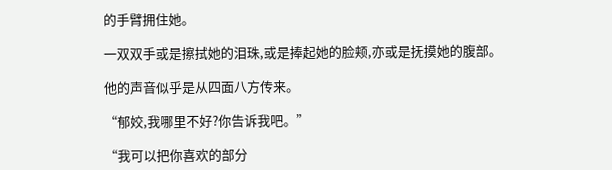的手臂拥住她。

一双双手或是擦拭她的泪珠,或是捧起她的脸颊,亦或是抚摸她的腹部。

他的声音似乎是从四面八方传来。

“郁姣,我哪里不好?你告诉我吧。”

“我可以把你喜欢的部分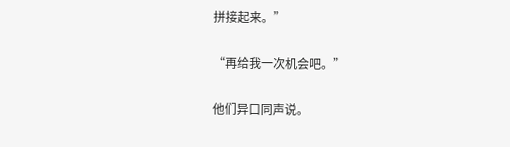拼接起来。”

“再给我一次机会吧。”

他们异口同声说。